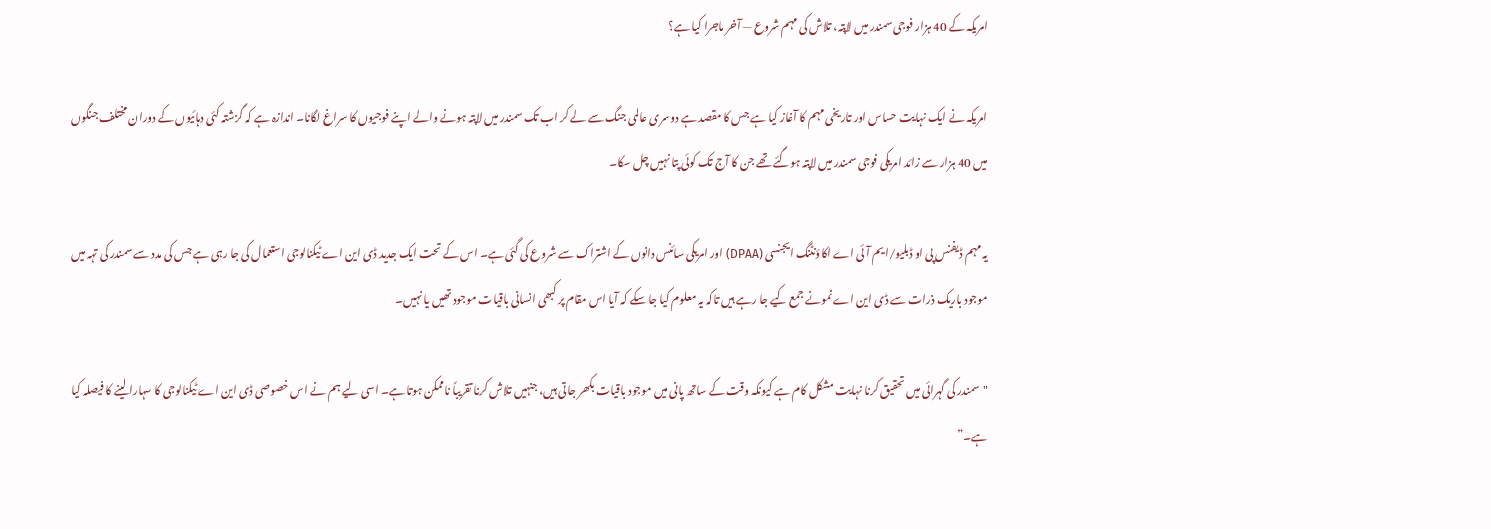امریکہ کے 40 ہزار فوجی سمندر میں لاپتہ، تلاش کی مہم شروع — آخر ماجرا کیا ہے؟

امریکہ نے ایک نہایت حساس اور تاریخی مہم کا آغاز کیا ہے جس کا مقصد ہے دوسری عالمی جنگ سے لے کر اب تک سمندر میں لاپتہ ہونے والے اپنے فوجیوں کا سراغ لگانا۔ اندازہ ہے کہ گزشتہ کئی دہائیوں کے دوران مختلف جنگوں میں 40 ہزار سے زائد امریکی فوجی سمندر میں لاپتہ ہوگئے تھے جن کا آج تک کوئی پتا نہیں چل سکا۔

یہ مہم ڈیفنس پی او ڈبلیو/ایم آئی اے اکاؤنٹنگ ایجنسی (DPAA) اور امریکی سائنس دانوں کے اشتراک سے شروع کی گئی ہے۔ اس کے تحت ایک جدید ڈی این اے ٹیکنالوجی استعمال کی جا رہی ہے جس کی مدد سے سمندر کی تہہ میں موجود باریک ذرات سے ڈی این اے نمونے جمع کیے جا رہے ہیں تاکہ یہ معلوم کیا جا سکے کہ آیا اس مقام پر کبھی انسانی باقیات موجود تھیں یا نہیں۔

"سمندر کی گہرائی میں تحقیق کرنا نہایت مشکل کام ہے کیونکہ وقت کے ساتھ پانی میں موجود باقیات بکھر جاتی ہیں، جنہیں تلاش کرنا تقریباً ناممکن ہوتا ہے۔ اسی لیے ہم نے اس خصوصی ڈی این اے ٹیکنالوجی کا سہارا لینے کا فیصلہ کیا ہے۔”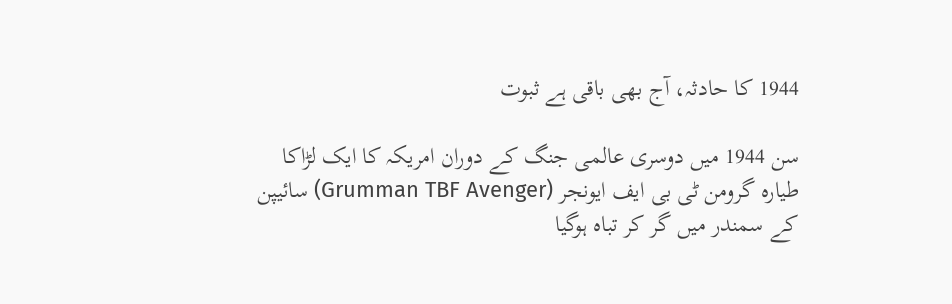1944 کا حادثہ، آج بھی باقی ہے ثبوت

سن 1944 میں دوسری عالمی جنگ کے دوران امریکہ کا ایک لڑاکا طیارہ گرومن ٹی بی ایف ایونجر (Grumman TBF Avenger) سائیپن کے سمندر میں گر کر تباہ ہوگیا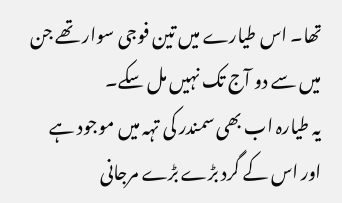تھا۔ اس طیارے میں تین فوجی سوار تھے جن میں سے دو آج تک نہیں مل سکے۔
یہ طیارہ اب بھی سمندر کی تہہ میں موجود ہے اور اس کے گرد بڑے بڑے مرجانی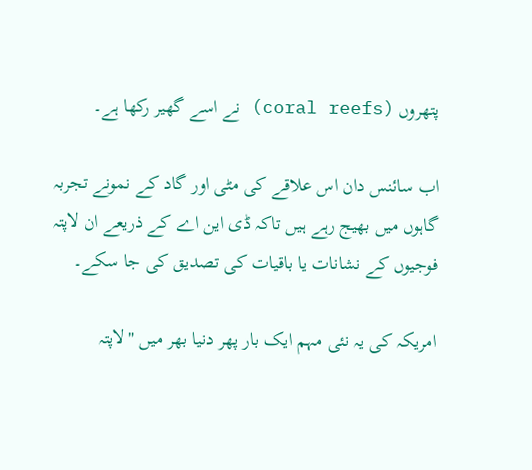پتھروں (coral reefs) نے اسے گھیر رکھا ہے۔

اب سائنس دان اس علاقے کی مٹی اور گاد کے نمونے تجربہ گاہوں میں بھیج رہے ہیں تاکہ ڈی این اے کے ذریعے ان لاپتہ فوجیوں کے نشانات یا باقیات کی تصدیق کی جا سکے۔

امریکہ کی یہ نئی مہم ایک بار پھر دنیا بھر میں "لاپتہ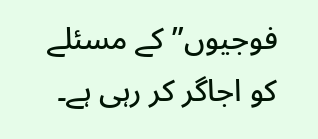فوجیوں” کے مسئلے کو اجاگر کر رہی ہے۔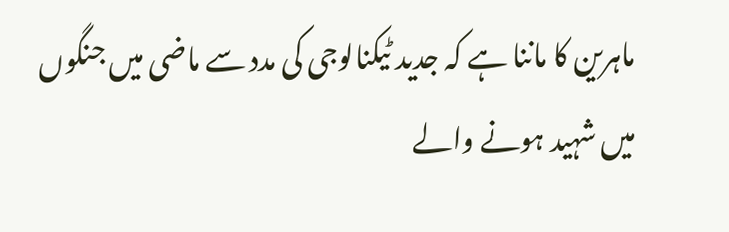ماہرین کا ماننا ہے کہ جدید ٹیکنالوجی کی مدد سے ماضی میں جنگوں میں شہید ہونے والے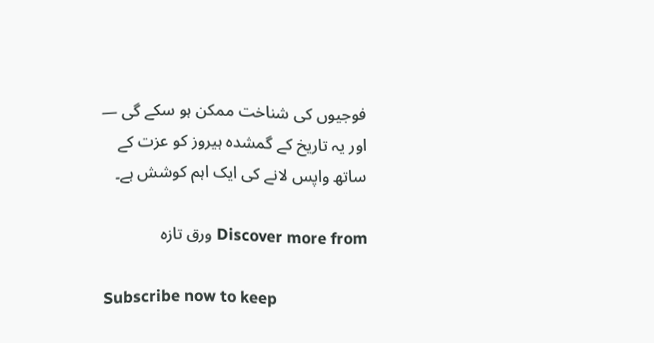فوجیوں کی شناخت ممکن ہو سکے گی — اور یہ تاریخ کے گمشدہ ہیروز کو عزت کے ساتھ واپس لانے کی ایک اہم کوشش ہے۔

Discover more from ورق تازہ

Subscribe now to keep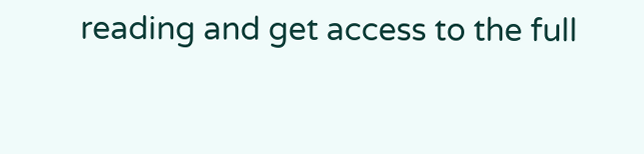reading and get access to the full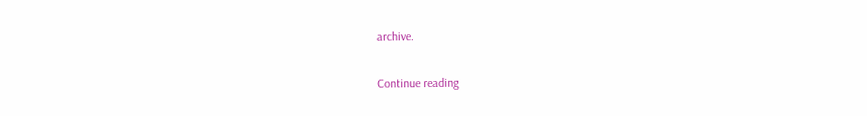archive.

Continue reading